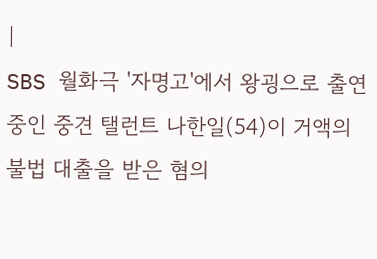|
SBS 월화극 '자명고'에서 왕굉으로 출연 중인 중견 탤런트 나한일(54)이 거액의 불법 대출을 받은 혐의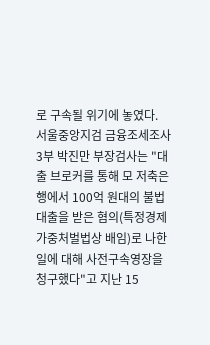로 구속될 위기에 놓였다.
서울중앙지검 금융조세조사3부 박진만 부장검사는 "대출 브로커를 통해 모 저축은행에서 100억 원대의 불법 대출을 받은 혐의(특정경제가중처벌법상 배임)로 나한일에 대해 사전구속영장을 청구했다"고 지난 15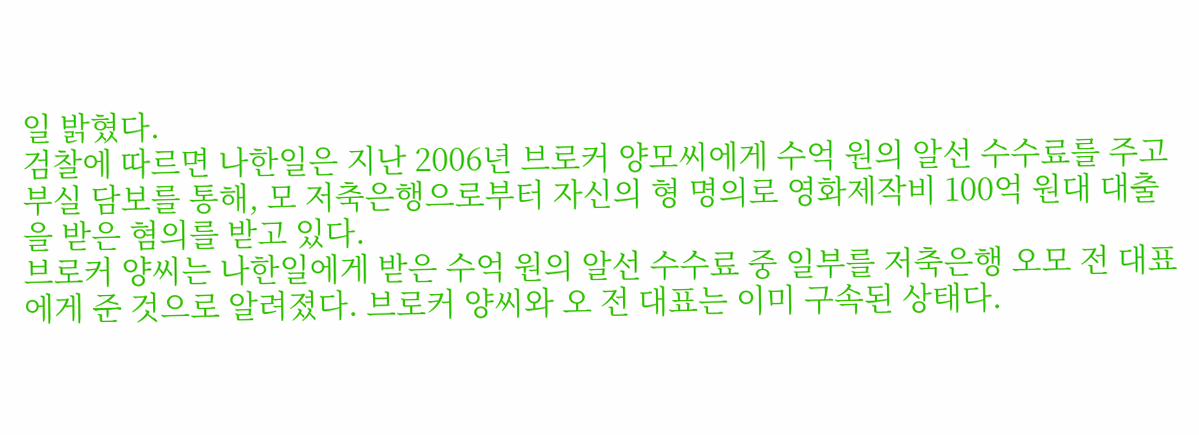일 밝혔다.
검찰에 따르면 나한일은 지난 2006년 브로커 양모씨에게 수억 원의 알선 수수료를 주고 부실 담보를 통해, 모 저축은행으로부터 자신의 형 명의로 영화제작비 100억 원대 대출을 받은 혐의를 받고 있다.
브로커 양씨는 나한일에게 받은 수억 원의 알선 수수료 중 일부를 저축은행 오모 전 대표에게 준 것으로 알려졌다. 브로커 양씨와 오 전 대표는 이미 구속된 상태다.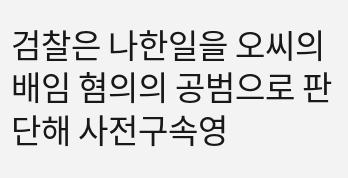검찰은 나한일을 오씨의 배임 혐의의 공범으로 판단해 사전구속영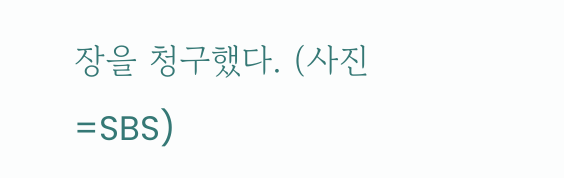장을 청구했다. (사진=SBS)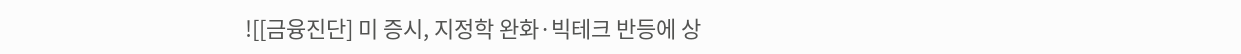![[금융진단] 미 증시, 지정학 완화·빅테크 반등에 상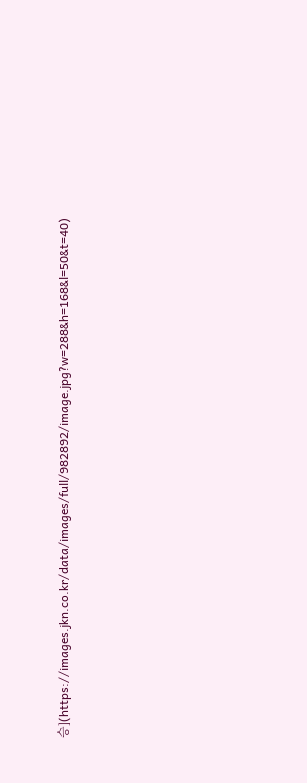승](https://images.jkn.co.kr/data/images/full/982892/image.jpg?w=288&h=168&l=50&t=40)